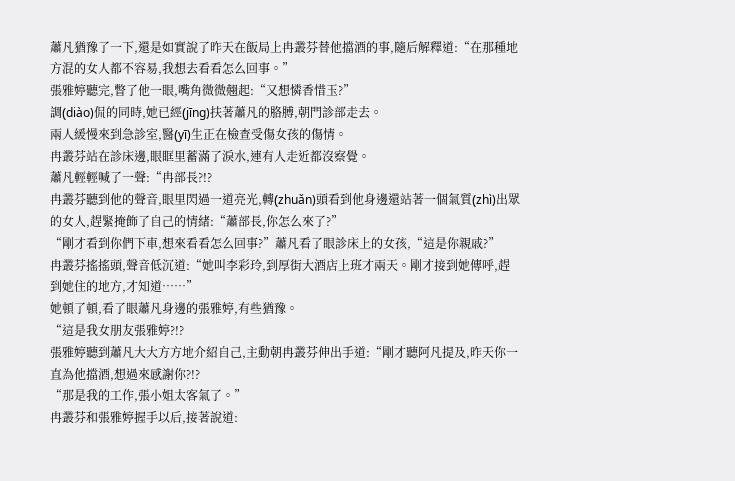蕭凡猶豫了一下,還是如實說了昨天在飯局上冉叢芬替他擋酒的事,隨后解釋道:“在那種地方混的女人都不容易,我想去看看怎么回事。”
張雅婷聽完,瞥了他一眼,嘴角微微翹起:“又想憐香惜玉?”
調(diào)侃的同時,她已經(jīng)扶著蕭凡的胳膊,朝門診部走去。
兩人緩慢來到急診室,醫(yī)生正在檢查受傷女孩的傷情。
冉叢芬站在診床邊,眼眶里蓄滿了淚水,連有人走近都沒察覺。
蕭凡輕輕喊了一聲:“冉部長?!?
冉叢芬聽到他的聲音,眼里閃過一道亮光,轉(zhuǎn)頭看到他身邊還站著一個氣質(zhì)出眾的女人,趕緊掩飾了自己的情緒:“蕭部長,你怎么來了?”
“剛才看到你們下車,想來看看怎么回事?”蕭凡看了眼診床上的女孩,“這是你親戚?”
冉叢芬搖搖頭,聲音低沉道:“她叫李彩玲,到厚街大酒店上班才兩天。剛才接到她傳呼,趕到她住的地方,才知道……”
她頓了頓,看了眼蕭凡身邊的張雅婷,有些猶豫。
“這是我女朋友張雅婷?!?
張雅婷聽到蕭凡大大方方地介紹自己,主動朝冉叢芬伸出手道:“剛才聽阿凡提及,昨天你一直為他擋酒,想過來感謝你?!?
“那是我的工作,張小姐太客氣了。”
冉叢芬和張雅婷握手以后,接著說道: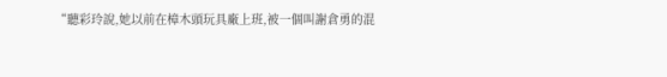“聽彩玲說,她以前在樟木頭玩具廠上班,被一個叫謝倉勇的混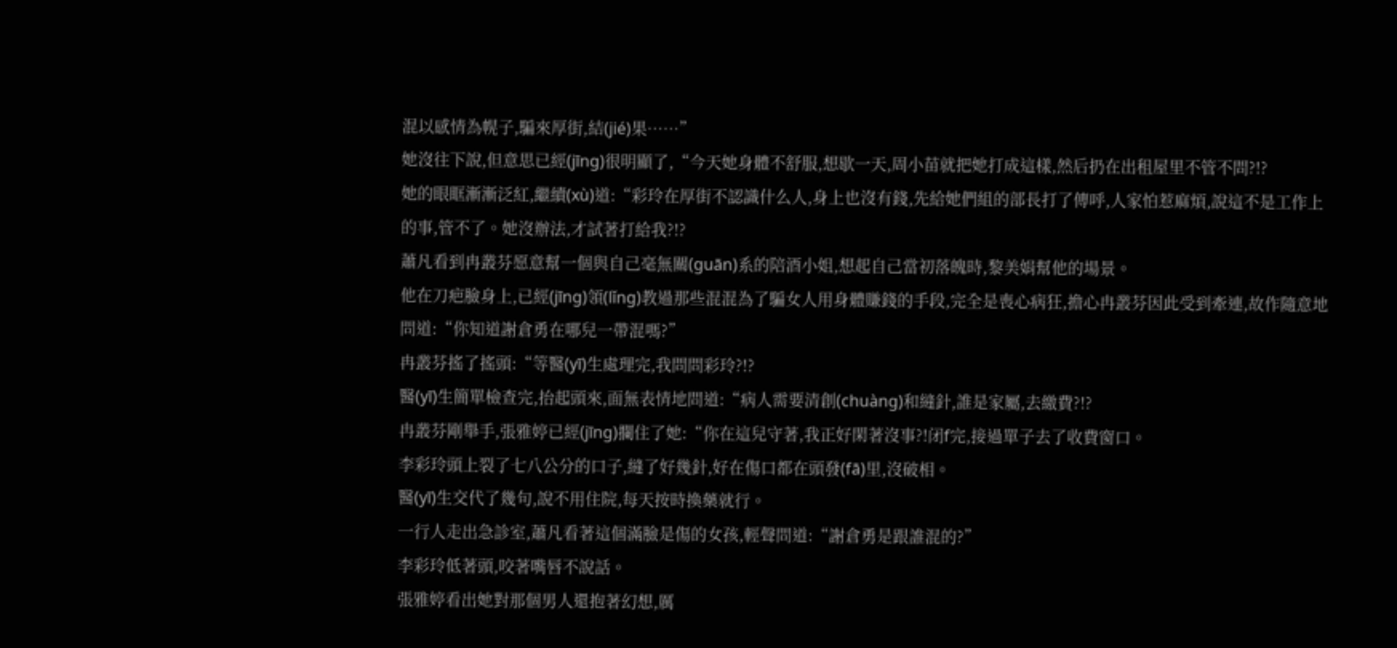混以感情為幌子,騙來厚街,結(jié)果……”
她沒往下說,但意思已經(jīng)很明顯了,“今天她身體不舒服,想歇一天,周小苗就把她打成這樣,然后扔在出租屋里不管不問?!?
她的眼眶漸漸泛紅,繼續(xù)道:“彩玲在厚街不認識什么人,身上也沒有錢,先給她們組的部長打了傳呼,人家怕惹麻煩,說這不是工作上的事,管不了。她沒辦法,才試著打給我?!?
蕭凡看到冉叢芬愿意幫一個與自己毫無關(guān)系的陪酒小姐,想起自己當初落魄時,黎美娟幫他的場景。
他在刀疤臉身上,已經(jīng)領(lǐng)教過那些混混為了騙女人用身體賺錢的手段,完全是喪心病狂,擔心冉叢芬因此受到牽連,故作隨意地問道:“你知道謝倉勇在哪兒一帶混嗎?”
冉叢芬搖了搖頭:“等醫(yī)生處理完,我問問彩玲?!?
醫(yī)生簡單檢查完,抬起頭來,面無表情地問道:“病人需要清創(chuàng)和縫針,誰是家屬,去繳費?!?
冉叢芬剛舉手,張雅婷已經(jīng)攔住了她:“你在這兒守著,我正好閑著沒事?!闭f完,接過單子去了收費窗口。
李彩玲頭上裂了七八公分的口子,縫了好幾針,好在傷口都在頭發(fā)里,沒破相。
醫(yī)生交代了幾句,說不用住院,每天按時換藥就行。
一行人走出急診室,蕭凡看著這個滿臉是傷的女孩,輕聲問道:“謝倉勇是跟誰混的?”
李彩玲低著頭,咬著嘴唇不說話。
張雅婷看出她對那個男人還抱著幻想,厲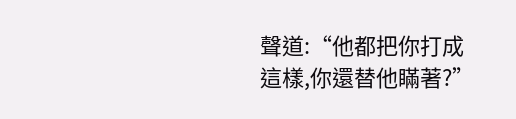聲道:“他都把你打成這樣,你還替他瞞著?”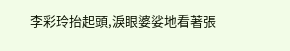李彩玲抬起頭,淚眼婆娑地看著張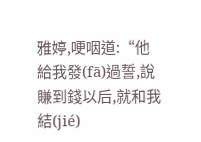雅婷,哽咽道:“他給我發(fā)過誓,說賺到錢以后,就和我結(jié)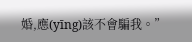婚,應(yīng)該不會騙我。”